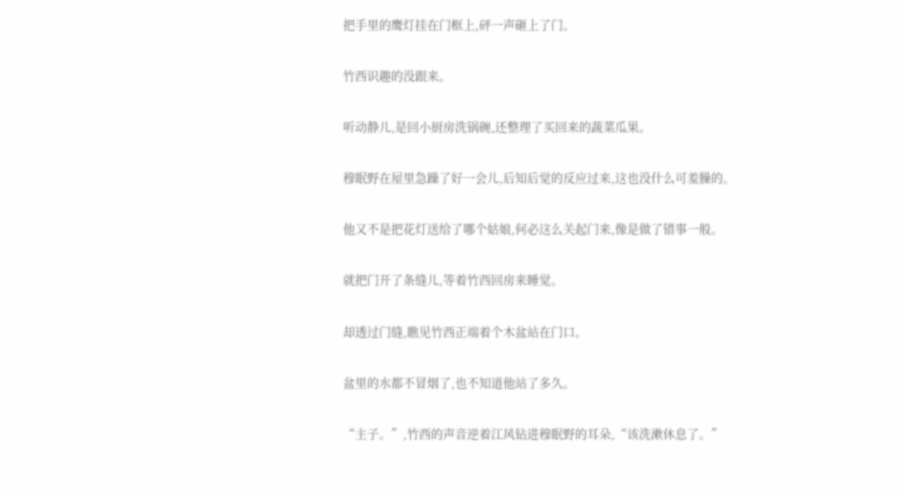把手里的鹰灯挂在门框上,砰一声砸上了门。

竹西识趣的没跟来。

听动静儿,是回小厨房洗锅碗,还整理了买回来的蔬菜瓜果。

穆眠野在屋里急躁了好一会儿,后知后觉的反应过来,这也没什么可羞臊的。

他又不是把花灯送给了哪个姑娘,何必这么关起门来,像是做了错事一般。

就把门开了条缝儿,等着竹西回房来睡觉。

却透过门缝,瞧见竹西正端着个木盆站在门口。

盆里的水都不冒烟了,也不知道他站了多久。

“主子。”,竹西的声音逆着江风钻进穆眠野的耳朵,“该洗漱休息了。”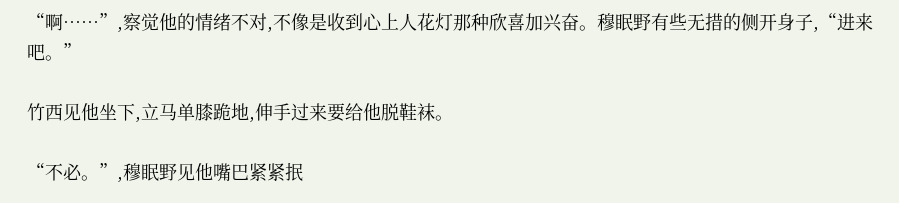“啊……”,察觉他的情绪不对,不像是收到心上人花灯那种欣喜加兴奋。穆眠野有些无措的侧开身子,“进来吧。”

竹西见他坐下,立马单膝跪地,伸手过来要给他脱鞋袜。

“不必。”,穆眠野见他嘴巴紧紧抿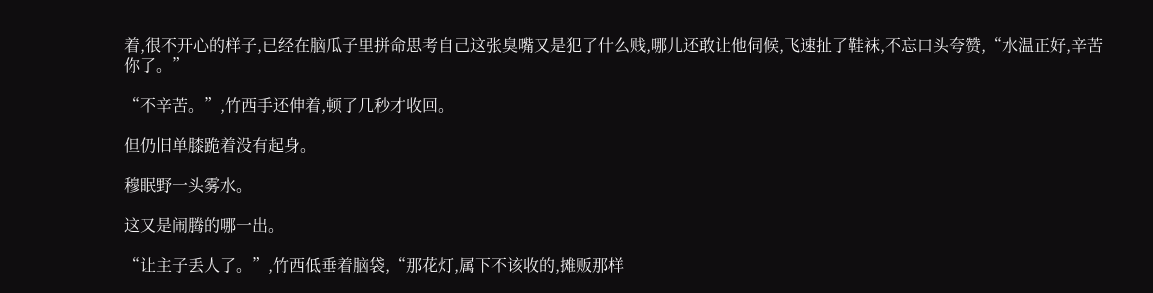着,很不开心的样子,已经在脑瓜子里拼命思考自己这张臭嘴又是犯了什么贱,哪儿还敢让他伺候,飞速扯了鞋袜,不忘口头夸赞,“水温正好,辛苦你了。”

“不辛苦。”,竹西手还伸着,顿了几秒才收回。

但仍旧单膝跪着没有起身。

穆眠野一头雾水。

这又是闹腾的哪一出。

“让主子丢人了。”,竹西低垂着脑袋,“那花灯,属下不该收的,摊贩那样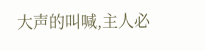大声的叫喊,主人必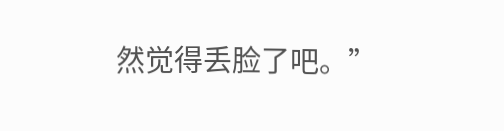然觉得丢脸了吧。”